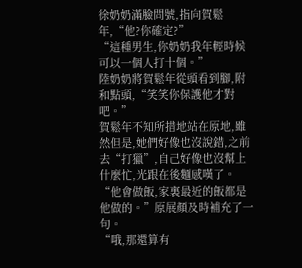徐奶奶滿臉問號,指向賀鬆年,“他?你確定?”
“這種男生,你奶奶我年輕時候可以一個人打十個。”
陸奶奶將賀鬆年從頭看到腳,附和點頭,“笑笑你保護他才對吧。”
賀鬆年不知所措地站在原地,雖然但是,她們好像也沒說錯,之前去“打獵”,自己好像也沒幫上什麼忙,光跟在後麵感嘆了。
“他會做飯,家裏最近的飯都是他做的。”原展顏及時補充了一句。
“哦,那還算有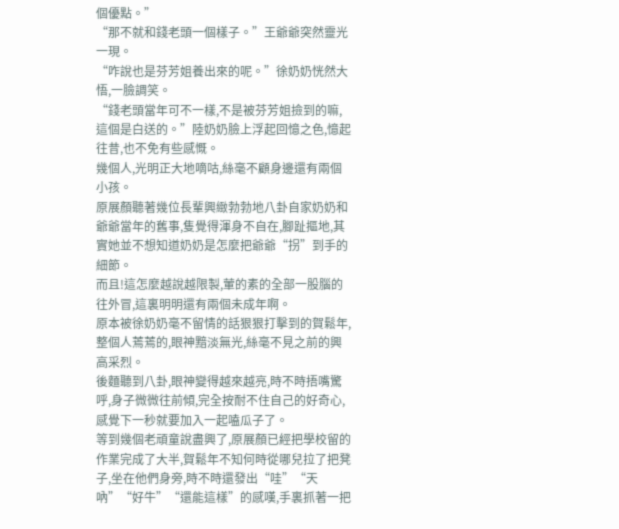個優點。”
“那不就和錢老頭一個樣子。”王爺爺突然靈光一現。
“咋說也是芬芳姐養出來的呢。”徐奶奶恍然大悟,一臉調笑。
“錢老頭當年可不一樣,不是被芬芳姐撿到的嘛,這個是白送的。”陸奶奶臉上浮起回憶之色,憶起往昔,也不免有些感慨。
幾個人,光明正大地嘀咕,絲毫不顧身邊還有兩個小孩。
原展顏聽著幾位長輩興緻勃勃地八卦自家奶奶和爺爺當年的舊事,隻覺得渾身不自在,腳趾摳地,其實她並不想知道奶奶是怎麼把爺爺“拐”到手的細節。
而且!這怎麼越說越限製,葷的素的全部一股腦的往外冒,這裏明明還有兩個未成年啊。
原本被徐奶奶毫不留情的話狠狠打擊到的賀鬆年,整個人蔫蔫的,眼神黯淡無光,絲毫不見之前的興高采烈。
後麵聽到八卦,眼神變得越來越亮,時不時捂嘴驚呼,身子微微往前傾,完全按耐不住自己的好奇心,感覺下一秒就要加入一起嗑瓜子了。
等到幾個老頑童說盡興了,原展顏已經把學校留的作業完成了大半,賀鬆年不知何時從哪兒拉了把凳子,坐在他們身旁,時不時還發出“哇”“天吶”“好牛”“還能這樣”的感嘆,手裏抓著一把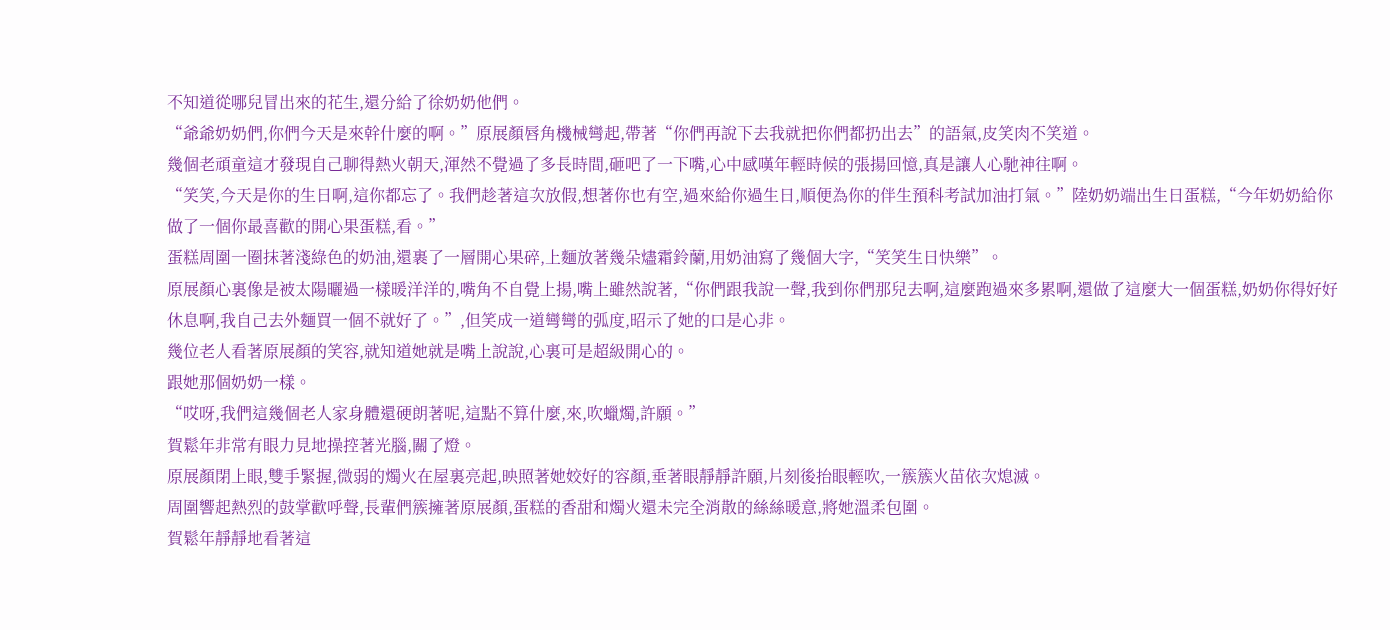不知道從哪兒冒出來的花生,還分給了徐奶奶他們。
“爺爺奶奶們,你們今天是來幹什麼的啊。”原展顏唇角機械彎起,帶著“你們再說下去我就把你們都扔出去”的語氣,皮笑肉不笑道。
幾個老頑童這才發現自己聊得熱火朝天,渾然不覺過了多長時間,砸吧了一下嘴,心中感嘆年輕時候的張揚回憶,真是讓人心馳神往啊。
“笑笑,今天是你的生日啊,這你都忘了。我們趁著這次放假,想著你也有空,過來給你過生日,順便為你的伴生預科考試加油打氣。”陸奶奶端出生日蛋糕,“今年奶奶給你做了一個你最喜歡的開心果蛋糕,看。”
蛋糕周圍一圈抹著淺綠色的奶油,還裹了一層開心果碎,上麵放著幾朵燼霜鈴蘭,用奶油寫了幾個大字,“笑笑生日快樂”。
原展顏心裏像是被太陽曬過一樣暖洋洋的,嘴角不自覺上揚,嘴上雖然說著,“你們跟我說一聲,我到你們那兒去啊,這麼跑過來多累啊,還做了這麼大一個蛋糕,奶奶你得好好休息啊,我自己去外麵買一個不就好了。”,但笑成一道彎彎的弧度,昭示了她的口是心非。
幾位老人看著原展顏的笑容,就知道她就是嘴上說說,心裏可是超級開心的。
跟她那個奶奶一樣。
“哎呀,我們這幾個老人家身體還硬朗著呢,這點不算什麼,來,吹蠟燭,許願。”
賀鬆年非常有眼力見地操控著光腦,關了燈。
原展顏閉上眼,雙手緊握,微弱的燭火在屋裏亮起,映照著她姣好的容顏,垂著眼靜靜許願,片刻後抬眼輕吹,一簇簇火苗依次熄滅。
周圍響起熱烈的鼓掌歡呼聲,長輩們簇擁著原展顏,蛋糕的香甜和燭火還未完全消散的絲絲暖意,將她溫柔包圍。
賀鬆年靜靜地看著這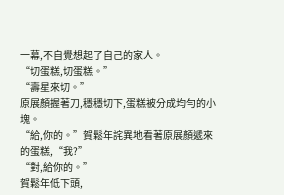一幕,不自覺想起了自己的家人。
“切蛋糕,切蛋糕。”
“壽星來切。”
原展顏握著刀,穩穩切下,蛋糕被分成均勻的小塊。
“給,你的。”賀鬆年詫異地看著原展顏遞來的蛋糕,“我?”
“對,給你的。”
賀鬆年低下頭,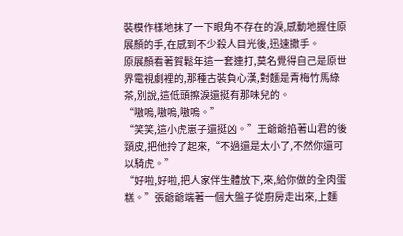裝模作樣地抹了一下眼角不存在的淚,感動地握住原展顏的手,在感到不少殺人目光後,迅速撒手。
原展顏看著賀鬆年這一套連打,莫名覺得自己是原世界電視劇裡的,那種古裝負心漢,對麵是青梅竹馬綠茶,別說,這低頭擦淚還挺有那味兒的。
“嗷嗚,嗷嗚,嗷嗚。”
“笑笑,這小虎崽子還挺凶。”王爺爺掐著山君的後頸皮,把他拎了起來,“不過還是太小了,不然你還可以騎虎。”
“好啦,好啦,把人家伴生體放下,來,給你做的全肉蛋糕。”張爺爺端著一個大盤子從廚房走出來,上麵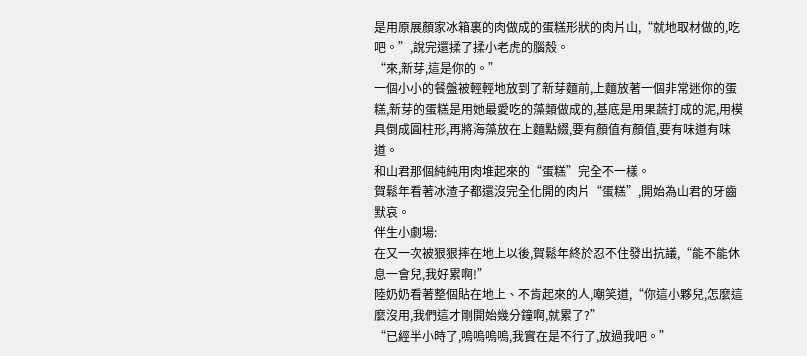是用原展顏家冰箱裏的肉做成的蛋糕形狀的肉片山,“就地取材做的,吃吧。”,說完還揉了揉小老虎的腦殼。
“來,新芽,這是你的。”
一個小小的餐盤被輕輕地放到了新芽麵前,上麵放著一個非常迷你的蛋糕,新芽的蛋糕是用她最愛吃的藻類做成的,基底是用果蔬打成的泥,用模具倒成圓柱形,再將海藻放在上麵點綴,要有顏值有顏值,要有味道有味道。
和山君那個純純用肉堆起來的“蛋糕”完全不一樣。
賀鬆年看著冰渣子都還沒完全化開的肉片“蛋糕”,開始為山君的牙齒默哀。
伴生小劇場:
在又一次被狠狠摔在地上以後,賀鬆年終於忍不住發出抗議,“能不能休息一會兒,我好累啊!”
陸奶奶看著整個貼在地上、不肯起來的人,嘲笑道,“你這小夥兒,怎麼這麼沒用,我們這才剛開始幾分鐘啊,就累了?”
“已經半小時了,嗚嗚嗚嗚,我實在是不行了,放過我吧。”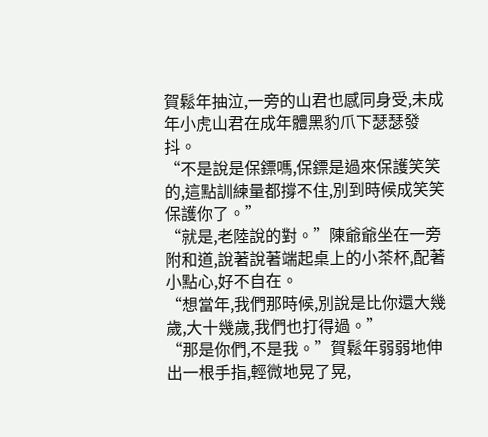賀鬆年抽泣,一旁的山君也感同身受,未成年小虎山君在成年體黑豹爪下瑟瑟發抖。
“不是說是保鏢嗎,保鏢是過來保護笑笑的,這點訓練量都撐不住,別到時候成笑笑保護你了。”
“就是,老陸說的對。”陳爺爺坐在一旁附和道,說著說著端起桌上的小茶杯,配著小點心,好不自在。
“想當年,我們那時候,別說是比你還大幾歲,大十幾歲,我們也打得過。”
“那是你們,不是我。”賀鬆年弱弱地伸出一根手指,輕微地晃了晃,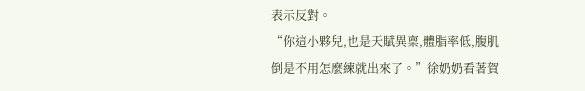表示反對。
“你這小夥兒,也是天賦異稟,體脂率低,腹肌倒是不用怎麼練就出來了。”徐奶奶看著賀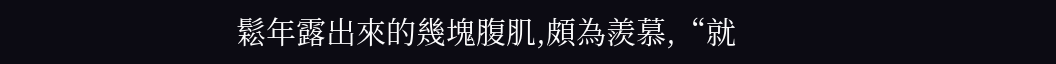鬆年露出來的幾塊腹肌,頗為羨慕,“就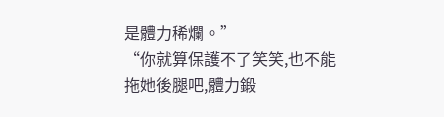是體力稀爛。”
“你就算保護不了笑笑,也不能拖她後腿吧,體力鍛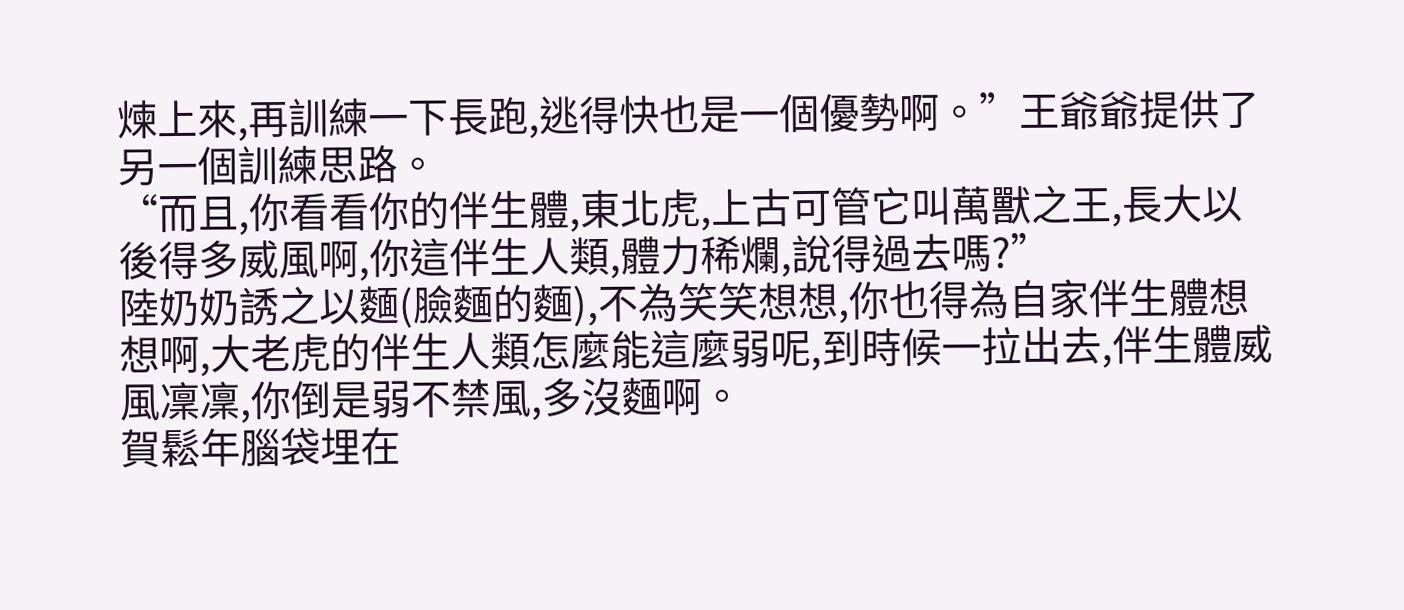煉上來,再訓練一下長跑,逃得快也是一個優勢啊。”王爺爺提供了另一個訓練思路。
“而且,你看看你的伴生體,東北虎,上古可管它叫萬獸之王,長大以後得多威風啊,你這伴生人類,體力稀爛,說得過去嗎?”
陸奶奶誘之以麵(臉麵的麵),不為笑笑想想,你也得為自家伴生體想想啊,大老虎的伴生人類怎麼能這麼弱呢,到時候一拉出去,伴生體威風凜凜,你倒是弱不禁風,多沒麵啊。
賀鬆年腦袋埋在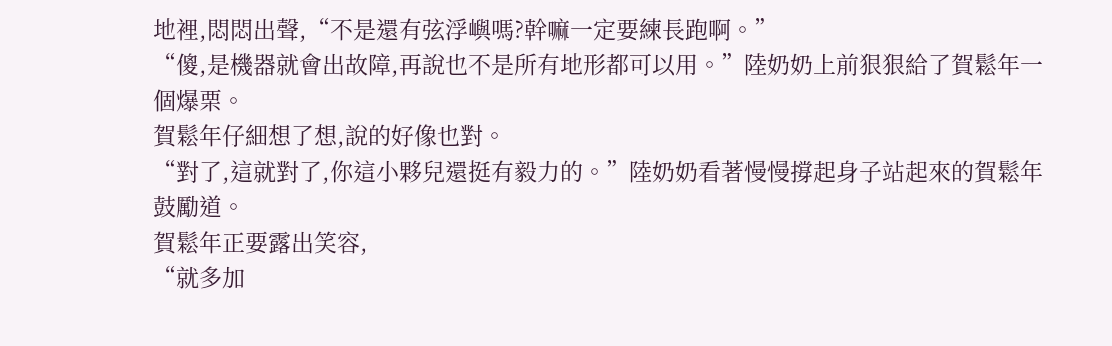地裡,悶悶出聲,“不是還有弦浮嶼嗎?幹嘛一定要練長跑啊。”
“傻,是機器就會出故障,再說也不是所有地形都可以用。”陸奶奶上前狠狠給了賀鬆年一個爆栗。
賀鬆年仔細想了想,說的好像也對。
“對了,這就對了,你這小夥兒還挺有毅力的。”陸奶奶看著慢慢撐起身子站起來的賀鬆年鼓勵道。
賀鬆年正要露出笑容,
“就多加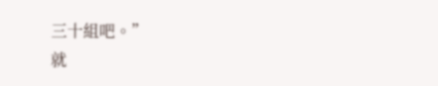三十組吧。”
就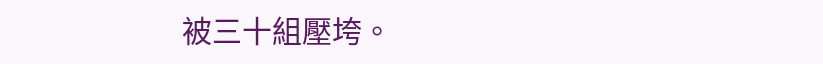被三十組壓垮。